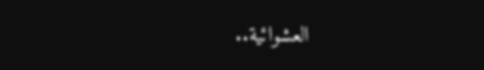العشوائية..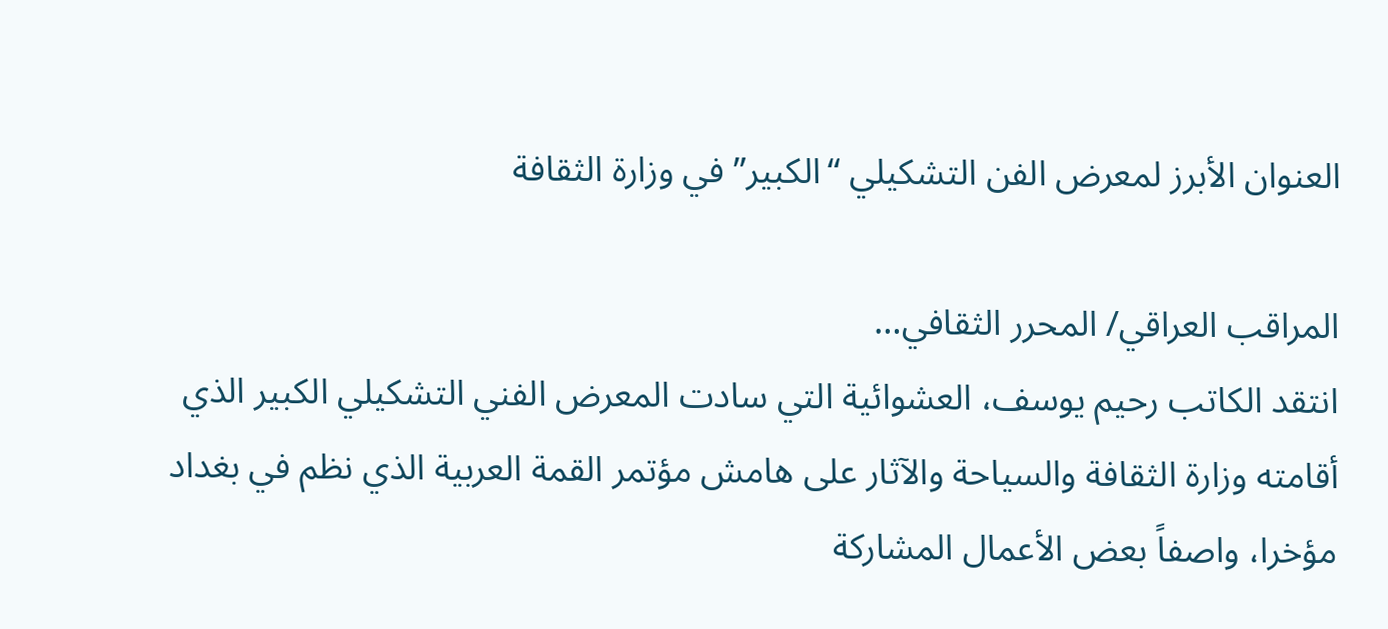العنوان الأبرز لمعرض الفن التشكيلي “الكبير” في وزارة الثقافة

المراقب العراقي/ المحرر الثقافي…
انتقد الكاتب رحيم يوسف، العشوائية التي سادت المعرض الفني التشكيلي الكبير الذي أقامته وزارة الثقافة والسياحة والآثار على هامش مؤتمر القمة العربية الذي نظم في بغداد مؤخرا، واصفاً بعض الأعمال المشاركة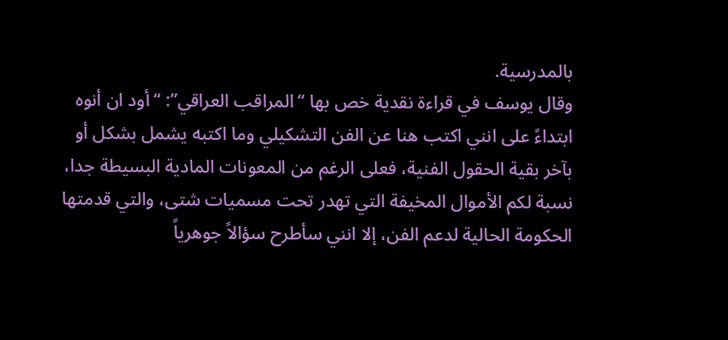بالمدرسية.
وقال يوسف في قراءة نقدية خص بها “المراقب العراقي”: “أود ان أنوه ابتداءً على انني اكتب هنا عن الفن التشكيلي وما اكتبه يشمل بشكل أو بآخر بقية الحقول الفنية، فعلى الرغم من المعونات المادية البسيطة جدا، نسبة لكم الأموال المخيفة التي تهدر تحت مسميات شتى، والتي قدمتها الحكومة الحالية لدعم الفن، إلا انني سأطرح سؤالاً جوهرياً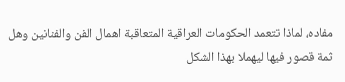مفاده، لماذا تتعمد الحكومات العراقية المتعاقبة اهمال الفن والفنانين وهل ثمة قصور فيها ليهملا بهذا الشكل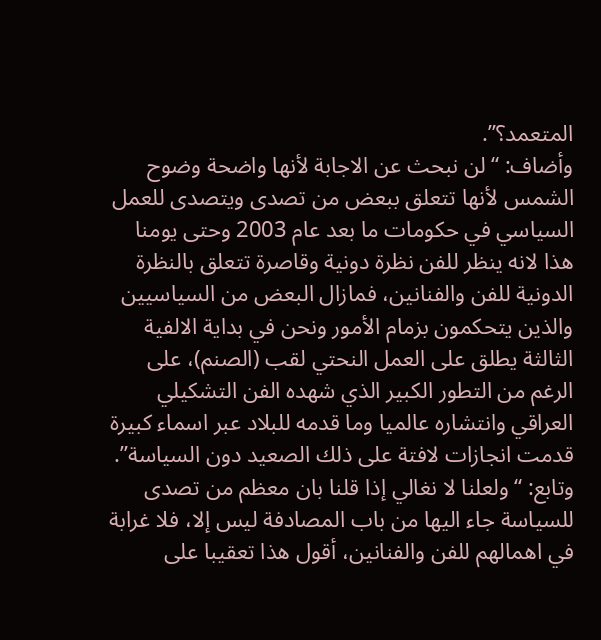المتعمد؟”.
وأضاف: “لن نبحث عن الاجابة لأنها واضحة وضوح الشمس لأنها تتعلق ببعض من تصدى ويتصدى للعمل السياسي في حكومات ما بعد عام 2003 وحتى يومنا هذا لانه ينظر للفن نظرة دونية وقاصرة تتعلق بالنظرة الدونية للفن والفنانين، فمازال البعض من السياسيين والذين يتحكمون بزمام الأمور ونحن في بداية الالفية الثالثة يطلق على العمل النحتي لقب (الصنم)، على الرغم من التطور الكبير الذي شهده الفن التشكيلي العراقي وانتشاره عالميا وما قدمه للبلاد عبر اسماء كبيرة قدمت انجازات لافتة على ذلك الصعيد دون السياسة”.
وتابع: “ولعلنا لا نغالي إذا قلنا بان معظم من تصدى للسياسة جاء اليها من باب المصادفة ليس إلا، فلا غرابة في اهمالهم للفن والفنانين، أقول هذا تعقيبا على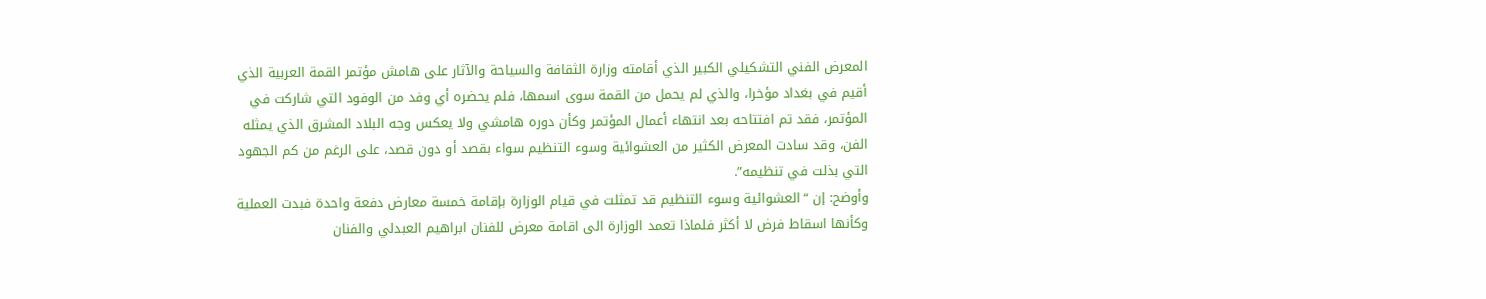المعرض الفني التشكيلي الكبير الذي أقامته وزارة الثقافة والسياحة والآثار على هامش مؤتمر القمة العربية الذي أقيم في بغداد مؤخرا، والذي لم يحمل من القمة سوى اسمها، فلم يحضره أي وفد من الوفود التي شاركت في المؤتمر، فقد تم افتتاحه بعد انتهاء أعمال المؤتمر وكأن دوره هامشي ولا يعكس وجه البلاد المشرق الذي يمثله الفن، وقد سادت المعرض الكثير من العشوائية وسوء التنظيم سواء بقصد أو دون قصد، على الرغم من كم الجهود التي بذلت في تنظيمه”.
وأوضح: إن “العشوائية وسوء التنظيم قد تمثلت في قيام الوزارة بإقامة خمسة معارض دفعة واحدة فبدت العملية وكأنها اسقاط فرض لا أكثر فلماذا تعمد الوزارة الى اقامة معرض للفنان ابراهيم العبدلي والفنان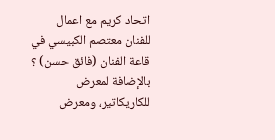اتحاد كريم مع اعمال للفنان معتصم الكبيسي في قاعة الفنان (فائق حسن) ؟ بالإضافة لمعرض للكاريكاتير، ومعرض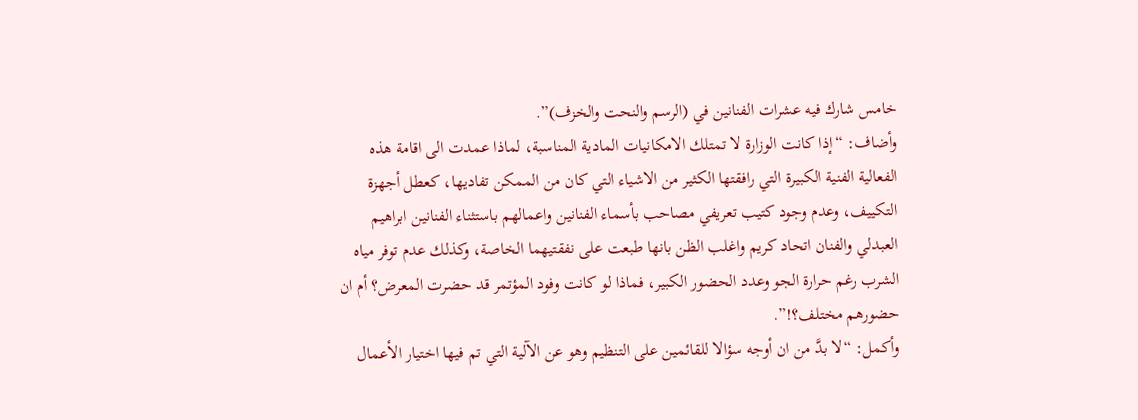خامس شارك فيه عشرات الفنانين في (الرسم والنحت والخزف)”.
وأضاف: “إذا كانت الوزارة لا تمتلك الامكانيات المادية المناسبة، لماذا عمدت الى اقامة هذه الفعالية الفنية الكبيرة التي رافقتها الكثير من الاشياء التي كان من الممكن تفاديها، كعطل أجهزة التكييف، وعدم وجود كتيب تعريفي مصاحب بأسماء الفنانين واعمالهم باستثناء الفنانين ابراهيم العبدلي والفنان اتحاد كريم واغلب الظن بانها طبعت على نفقتيهما الخاصة، وكذلك عدم توفر مياه الشرب رغم حرارة الجو وعدد الحضور الكبير، فماذا لو كانت وفود المؤتمر قد حضرت المعرض؟ أم ان حضورهم مختلف؟!”.
وأكمل: “لا بدَّ من ان أوجه سؤالا للقائمين على التنظيم وهو عن الآلية التي تم فيها اختيار الأعمال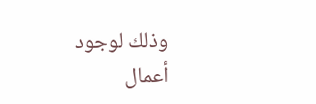وذلك لوجود أعمال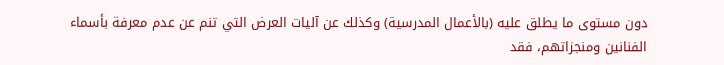دون مستوى ما يطلق عليه (بالأعمال المدرسية) وكذلك عن آليات العرض التي تنم عن عدم معرفة بأسماء الفنانين ومنجزاتهم، فقد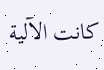كانت الآلية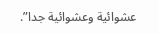عشوائية وعشوائية جدا”.